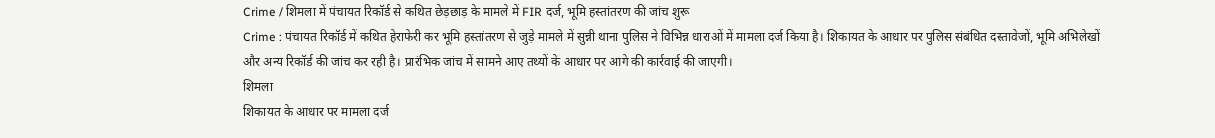Crime / शिमला में पंचायत रिकॉर्ड से कथित छेड़छाड़ के मामले में FIR दर्ज, भूमि हस्तांतरण की जांच शुरू
Crime : पंचायत रिकॉर्ड में कथित हेराफेरी कर भूमि हस्तांतरण से जुड़े मामले में सुन्नी थाना पुलिस ने विभिन्न धाराओं में मामला दर्ज किया है। शिकायत के आधार पर पुलिस संबंधित दस्तावेजों, भूमि अभिलेखों और अन्य रिकॉर्ड की जांच कर रही है। प्रारंभिक जांच में सामने आए तथ्यों के आधार पर आगे की कार्रवाई की जाएगी।
शिमला
शिकायत के आधार पर मामला दर्ज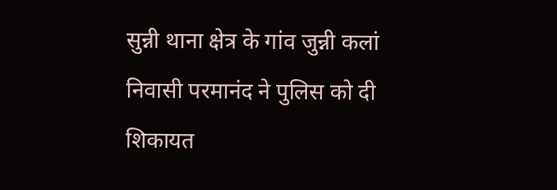सुन्नी थाना क्षेत्र के गांव जुन्नी कलां निवासी परमानंद ने पुलिस को दी शिकायत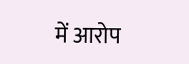में आरोप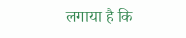लगाया है कि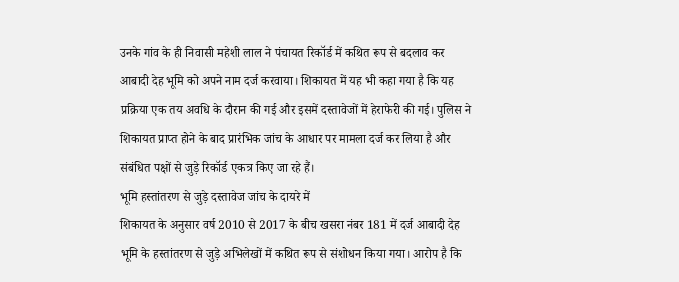उनके गांव के ही निवासी महेशी लाल ने पंचायत रिकॉर्ड में कथित रूप से बदलाव कर आबादी देह भूमि को अपने नाम दर्ज करवाया। शिकायत में यह भी कहा गया है कि यह प्रक्रिया एक तय अवधि के दौरान की गई और इसमें दस्तावेजों में हेराफेरी की गई। पुलिस ने शिकायत प्राप्त होने के बाद प्रारंभिक जांच के आधार पर मामला दर्ज कर लिया है और संबंधित पक्षों से जुड़े रिकॉर्ड एकत्र किए जा रहे हैं।
भूमि हस्तांतरण से जुड़े दस्तावेज जांच के दायरे में
शिकायत के अनुसार वर्ष 2010 से 2017 के बीच खसरा नंबर 181 में दर्ज आबादी देह भूमि के हस्तांतरण से जुड़े अभिलेखों में कथित रूप से संशोधन किया गया। आरोप है कि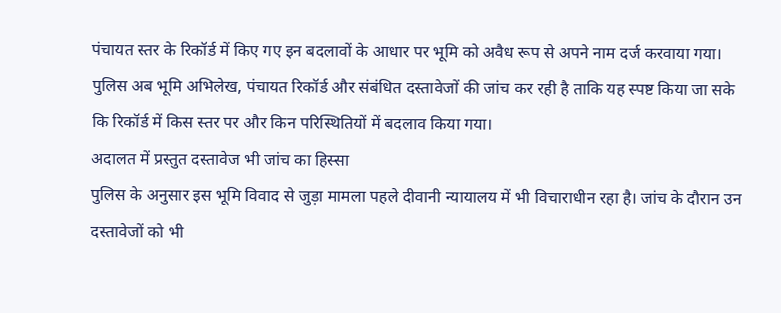पंचायत स्तर के रिकॉर्ड में किए गए इन बदलावों के आधार पर भूमि को अवैध रूप से अपने नाम दर्ज करवाया गया। पुलिस अब भूमि अभिलेख, पंचायत रिकॉर्ड और संबंधित दस्तावेजों की जांच कर रही है ताकि यह स्पष्ट किया जा सके कि रिकॉर्ड में किस स्तर पर और किन परिस्थितियों में बदलाव किया गया।
अदालत में प्रस्तुत दस्तावेज भी जांच का हिस्सा
पुलिस के अनुसार इस भूमि विवाद से जुड़ा मामला पहले दीवानी न्यायालय में भी विचाराधीन रहा है। जांच के दौरान उन दस्तावेजों को भी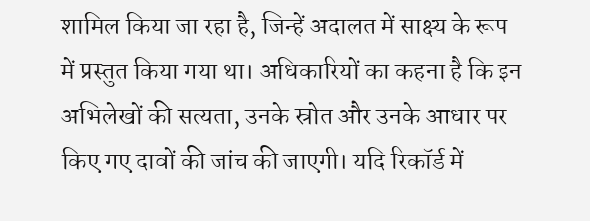शामिल किया जा रहा है, जिन्हें अदालत में साक्ष्य के रूप में प्रस्तुत किया गया था। अधिकारियों का कहना है कि इन अभिलेखों की सत्यता, उनके स्रोत और उनके आधार पर किए गए दावों की जांच की जाएगी। यदि रिकॉर्ड में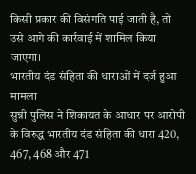किसी प्रकार की विसंगति पाई जाती है, तो उसे आगे की कार्रवाई में शामिल किया जाएगा।
भारतीय दंड संहिता की धाराओं में दर्ज हुआ मामला
सुन्नी पुलिस ने शिकायत के आधार पर आरोपी के विरुद्ध भारतीय दंड संहिता की धारा 420, 467, 468 और 471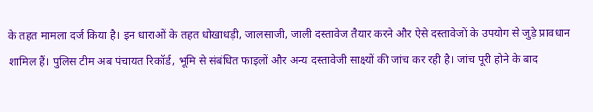के तहत मामला दर्ज किया है। इन धाराओं के तहत धोखाधड़ी, जालसाजी, जाली दस्तावेज तैयार करने और ऐसे दस्तावेजों के उपयोग से जुड़े प्रावधान शामिल हैं। पुलिस टीम अब पंचायत रिकॉर्ड, भूमि से संबंधित फाइलों और अन्य दस्तावेजी साक्ष्यों की जांच कर रही है। जांच पूरी होने के बाद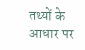तथ्यों के आधार पर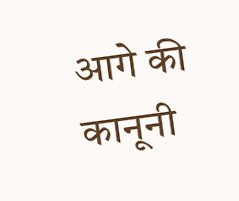आगे की कानूनी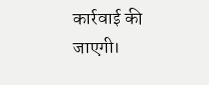कार्रवाई की जाएगी।